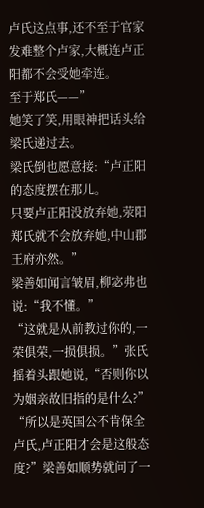卢氏这点事,还不至于官家发难整个卢家,大概连卢正阳都不会受她牵连。
至于郑氏——”
她笑了笑,用眼神把话头给梁氏递过去。
梁氏倒也愿意接:“卢正阳的态度摆在那儿。
只要卢正阳没放弃她,荥阳郑氏就不会放弃她,中山郡王府亦然。”
梁善如闻言皱眉,柳宓弗也说:“我不懂。”
“这就是从前教过你的,一荣俱荣,一损俱损。”张氏摇着头跟她说,“否则你以为姻亲故旧指的是什么?”
“所以是英国公不肯保全卢氏,卢正阳才会是这般态度?”梁善如顺势就问了一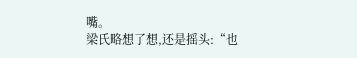嘴。
梁氏略想了想,还是摇头:“也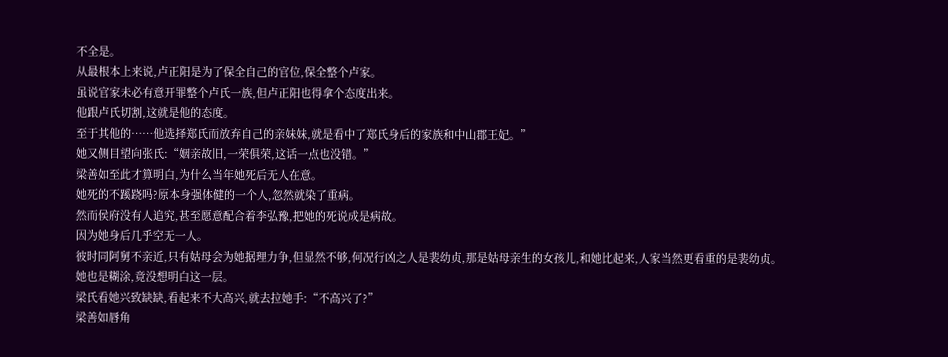不全是。
从最根本上来说,卢正阳是为了保全自己的官位,保全整个卢家。
虽说官家未必有意开罪整个卢氏一族,但卢正阳也得拿个态度出来。
他跟卢氏切割,这就是他的态度。
至于其他的……他选择郑氏而放弃自己的亲妹妹,就是看中了郑氏身后的家族和中山郡王妃。”
她又侧目望向张氏:“姻亲故旧,一荣俱荣,这话一点也没错。”
梁善如至此才算明白,为什么当年她死后无人在意。
她死的不蹊跷吗?原本身强体健的一个人,忽然就染了重病。
然而侯府没有人追究,甚至愿意配合着李弘豫,把她的死说成是病故。
因为她身后几乎空无一人。
彼时同阿舅不亲近,只有姑母会为她据理力争,但显然不够,何况行凶之人是裴幼贞,那是姑母亲生的女孩儿,和她比起来,人家当然更看重的是裴幼贞。
她也是糊涂,竟没想明白这一层。
梁氏看她兴致缺缺,看起来不大高兴,就去拉她手:“不高兴了?”
梁善如唇角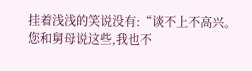挂着浅浅的笑说没有:“谈不上不高兴。
您和舅母说这些,我也不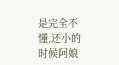是完全不懂,还小的时候阿娘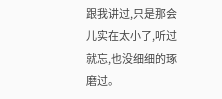跟我讲过,只是那会儿实在太小了,听过就忘,也没细细的琢磨过。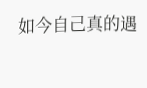如今自己真的遇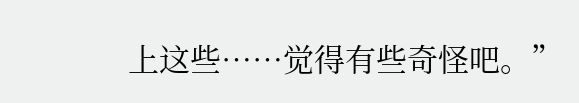上这些……觉得有些奇怪吧。”